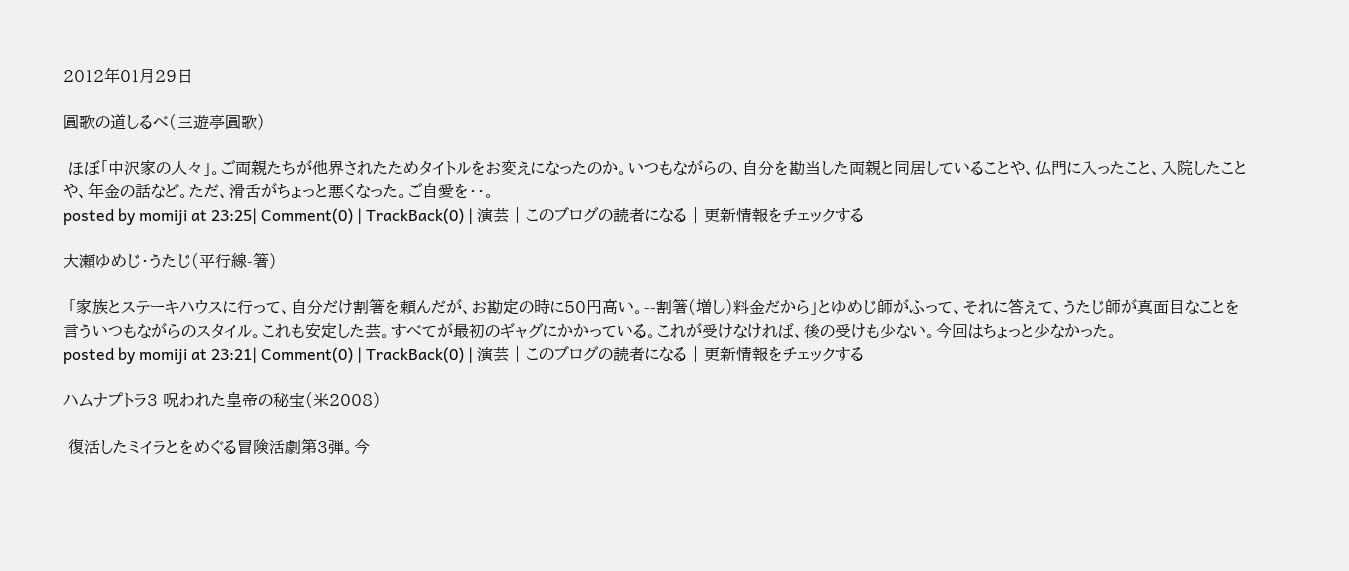2012年01月29日

圓歌の道しるべ(三遊亭圓歌)

 ほぼ「中沢家の人々」。ご両親たちが他界されたためタイトルをお変えになったのか。いつもながらの、自分を勘当した両親と同居していることや、仏門に入ったこと、入院したことや、年金の話など。ただ、滑舌がちょっと悪くなった。ご自愛を・・。
posted by momiji at 23:25| Comment(0) | TrackBack(0) | 演芸 | このブログの読者になる | 更新情報をチェックする

大瀬ゆめじ・うたじ(平行線-箸)

 「家族とステーキハウスに行って、自分だけ割箸を頼んだが、お勘定の時に50円高い。--割箸(増し)料金だから」とゆめじ師がふって、それに答えて、うたじ師が真面目なことを言ういつもながらのスタイル。これも安定した芸。すべてが最初のギャグにかかっている。これが受けなければ、後の受けも少ない。今回はちょっと少なかった。
posted by momiji at 23:21| Comment(0) | TrackBack(0) | 演芸 | このブログの読者になる | 更新情報をチェックする

ハムナプトラ3 呪われた皇帝の秘宝(米2008)

 復活したミイラとをめぐる冒険活劇第3弾。今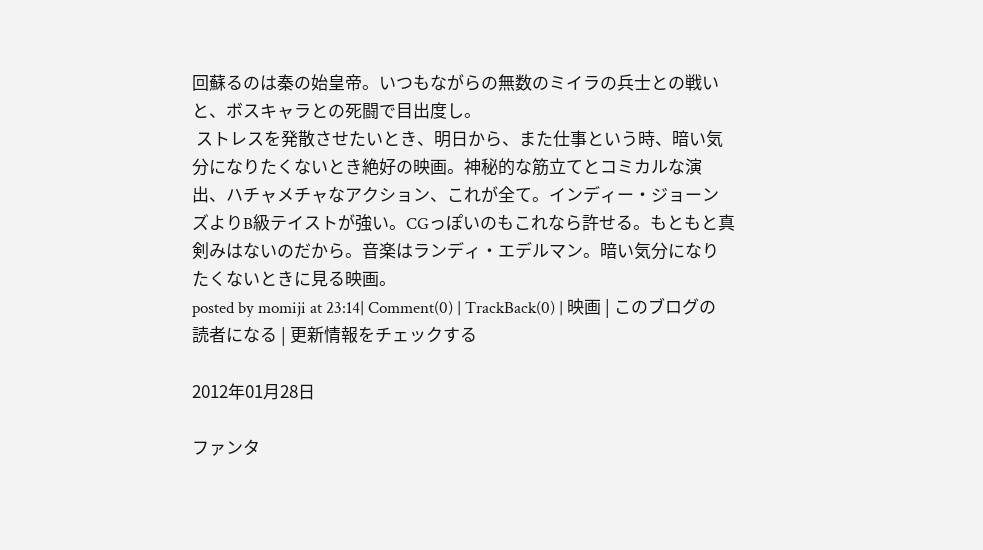回蘇るのは秦の始皇帝。いつもながらの無数のミイラの兵士との戦いと、ボスキャラとの死闘で目出度し。
 ストレスを発散させたいとき、明日から、また仕事という時、暗い気分になりたくないとき絶好の映画。神秘的な筋立てとコミカルな演出、ハチャメチャなアクション、これが全て。インディー・ジョーンズよりB級テイストが強い。CGっぽいのもこれなら許せる。もともと真剣みはないのだから。音楽はランディ・エデルマン。暗い気分になりたくないときに見る映画。
posted by momiji at 23:14| Comment(0) | TrackBack(0) | 映画 | このブログの読者になる | 更新情報をチェックする

2012年01月28日

ファンタ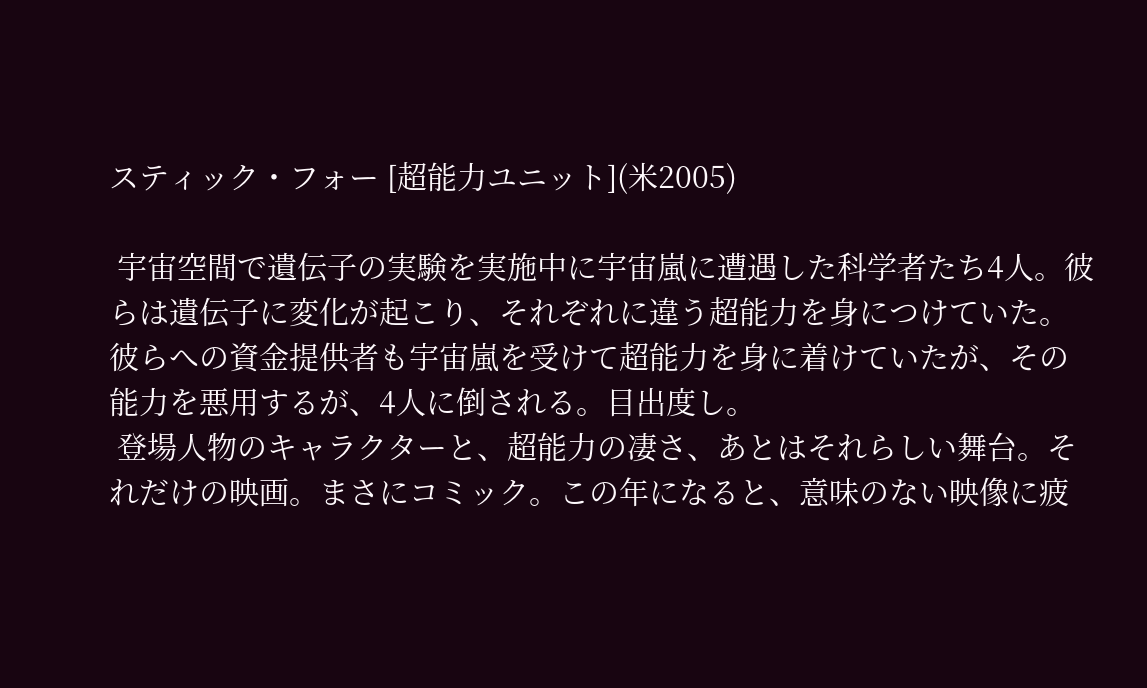スティック・フォー [超能力ユニット](米2005)

 宇宙空間で遺伝子の実験を実施中に宇宙嵐に遭遇した科学者たち4人。彼らは遺伝子に変化が起こり、それぞれに違う超能力を身につけていた。彼らへの資金提供者も宇宙嵐を受けて超能力を身に着けていたが、その能力を悪用するが、4人に倒される。目出度し。
 登場人物のキャラクターと、超能力の凄さ、あとはそれらしい舞台。それだけの映画。まさにコミック。この年になると、意味のない映像に疲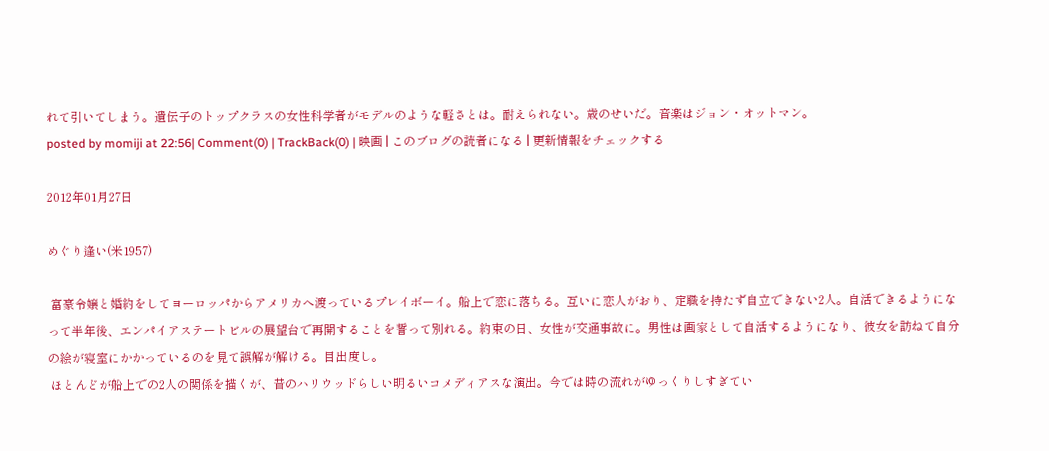れて引いてしまう。遺伝子のトップクラスの女性科学者がモデルのような軽さとは。耐えられない。歳のせいだ。音楽はジョン・オットマン。
posted by momiji at 22:56| Comment(0) | TrackBack(0) | 映画 | このブログの読者になる | 更新情報をチェックする

2012年01月27日

めぐり逢い(米1957)

 富豪令嬢と婚約をしてヨーロッパからアメリカへ渡っているプレイボーイ。船上で恋に落ちる。互いに恋人がおり、定職を持たず自立できない2人。自活できるようになって半年後、エンパイアステートビルの展望台で再開することを誓って別れる。約束の日、女性が交通事故に。男性は画家として自活するようになり、彼女を訪ねて自分の絵が寝室にかかっているのを見て誤解が解ける。目出度し。
 ほとんどが船上での2人の関係を描くが、昔のハリウッドらしい明るいコメディアスな演出。今では時の流れがゆっくりしすぎてい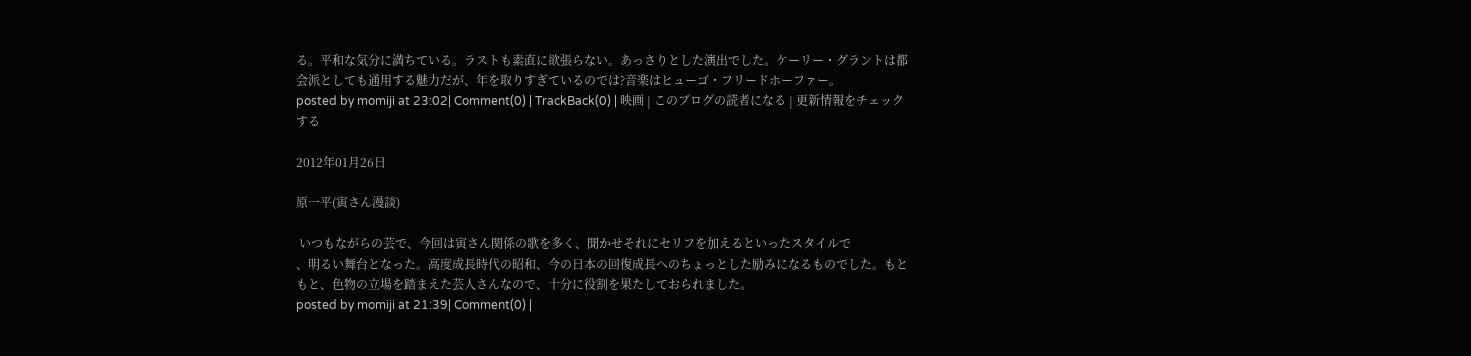る。平和な気分に満ちている。ラストも素直に欲張らない。あっさりとした演出でした。ケーリー・グラントは都会派としても通用する魅力だが、年を取りすぎているのでは?音楽はヒューゴ・フリードホーファー。
posted by momiji at 23:02| Comment(0) | TrackBack(0) | 映画 | このブログの読者になる | 更新情報をチェックする

2012年01月26日

原一平(寅さん漫談)

 いつもながらの芸で、今回は寅さん関係の歌を多く、聞かせそれにセリフを加えるといったスタイルで
、明るい舞台となった。高度成長時代の昭和、今の日本の回復成長へのちょっとした励みになるものでした。もともと、色物の立場を踏まえた芸人さんなので、十分に役割を果たしておられました。
posted by momiji at 21:39| Comment(0) |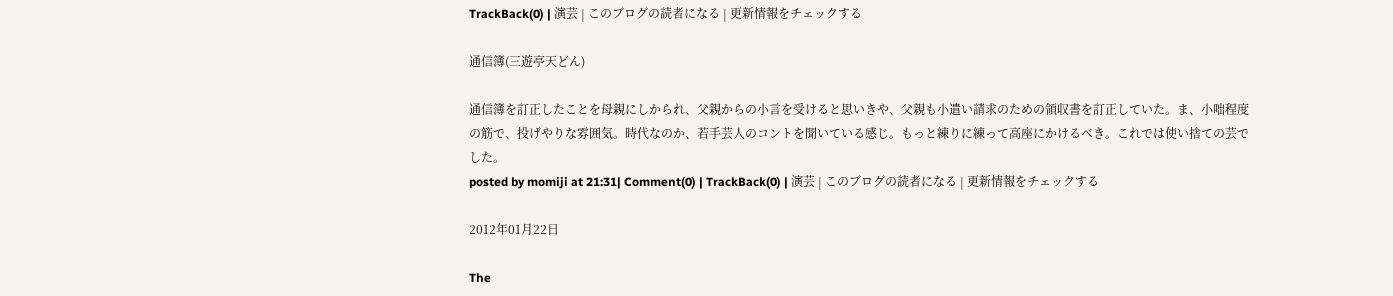TrackBack(0) | 演芸 | このブログの読者になる | 更新情報をチェックする

通信簿(三遊亭天どん)

通信簿を訂正したことを母親にしかられ、父親からの小言を受けると思いきや、父親も小遣い請求のための領収書を訂正していた。ま、小咄程度の筋で、投げやりな雰囲気。時代なのか、若手芸人のコントを聞いている感じ。もっと練りに練って高座にかけるべき。これでは使い捨ての芸でした。
posted by momiji at 21:31| Comment(0) | TrackBack(0) | 演芸 | このブログの読者になる | 更新情報をチェックする

2012年01月22日

The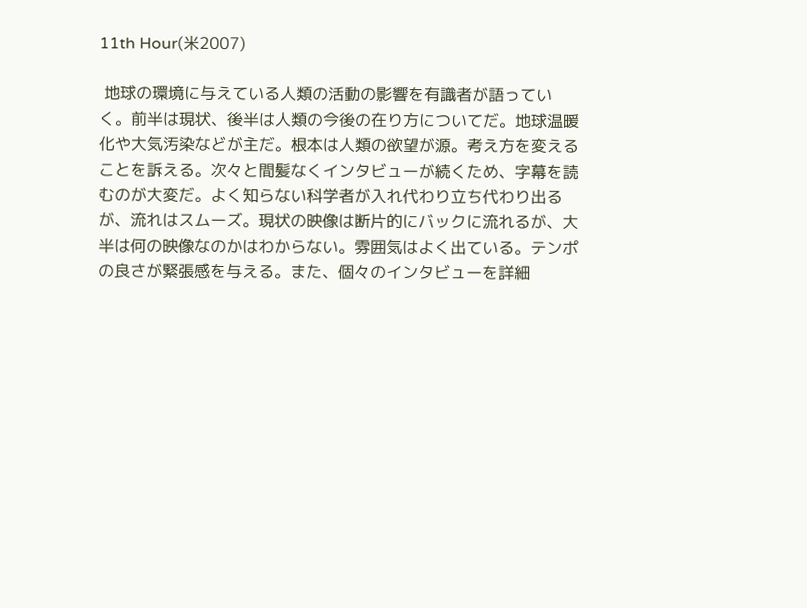11th Hour(米2007)

 地球の環境に与えている人類の活動の影響を有識者が語っていく。前半は現状、後半は人類の今後の在り方についてだ。地球温暖化や大気汚染などが主だ。根本は人類の欲望が源。考え方を変えることを訴える。次々と間髪なくインタビューが続くため、字幕を読むのが大変だ。よく知らない科学者が入れ代わり立ち代わり出るが、流れはスムーズ。現状の映像は断片的にバックに流れるが、大半は何の映像なのかはわからない。雰囲気はよく出ている。テンポの良さが緊張感を与える。また、個々のインタビューを詳細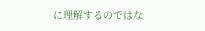に理解するのではな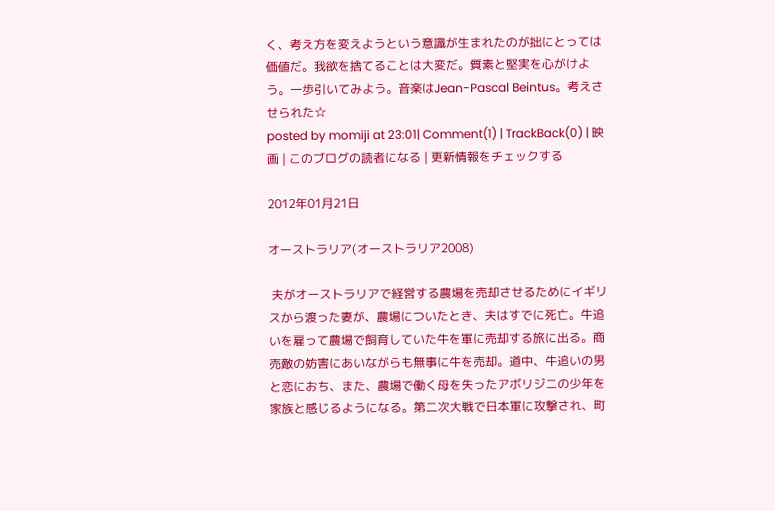く、考え方を変えようという意識が生まれたのが拙にとっては価値だ。我欲を捨てることは大変だ。質素と堅実を心がけよう。一歩引いてみよう。音楽はJean-Pascal Beintus。考えさせられた☆
posted by momiji at 23:01| Comment(1) | TrackBack(0) | 映画 | このブログの読者になる | 更新情報をチェックする

2012年01月21日

オーストラリア(オーストラリア2008)

 夫がオーストラリアで経営する農場を売却させるためにイギリスから渡った妻が、農場についたとき、夫はすでに死亡。牛追いを雇って農場で飼育していた牛を軍に売却する旅に出る。商売敵の妨害にあいながらも無事に牛を売却。道中、牛追いの男と恋におち、また、農場で働く母を失ったアボリジニの少年を家族と感じるようになる。第二次大戦で日本軍に攻撃され、町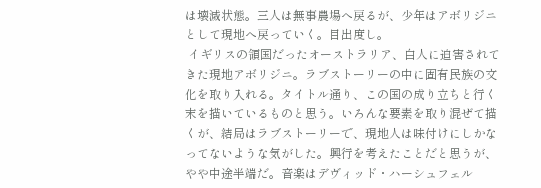は壊滅状態。三人は無事農場へ戻るが、少年はアボリジニとして現地へ戻っていく。目出度し。
 イギリスの領国だったオーストラリア、白人に迫害されてきた現地アボリジニ。ラブストーリーの中に固有民族の文化を取り入れる。タイトル通り、この国の成り立ちと行く末を描いているものと思う。いろんな要素を取り混ぜて描くが、結局はラブストーリーで、現地人は味付けにしかなってないような気がした。興行を考えたことだと思うが、やや中途半端だ。音楽はデヴィッド・ハーシュフェル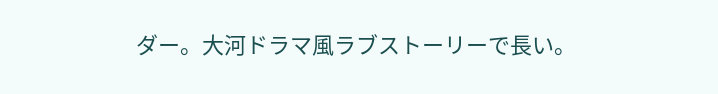ダー。大河ドラマ風ラブストーリーで長い。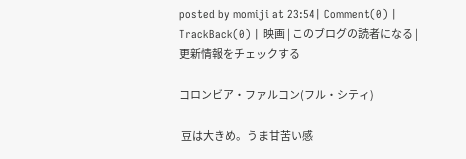posted by momiji at 23:54| Comment(0) | TrackBack(0) | 映画 | このブログの読者になる | 更新情報をチェックする

コロンビア・ファルコン(フル・シティ)

 豆は大きめ。うま甘苦い感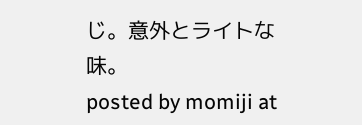じ。意外とライトな味。
posted by momiji at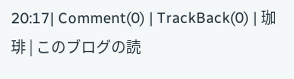20:17| Comment(0) | TrackBack(0) | 珈琲 | このブログの読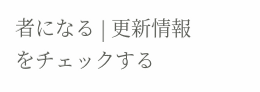者になる | 更新情報をチェックする